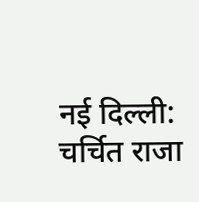नई दिल्ली: चर्चित राजा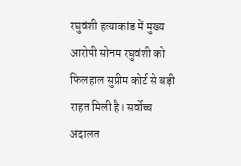रघुवंशी हत्याकांड में मुख्य आरोपी सोनम रघुवंशी को फिलहाल सुप्रीम कोर्ट से बड़ी राहत मिली है। सर्वोच्च अदालत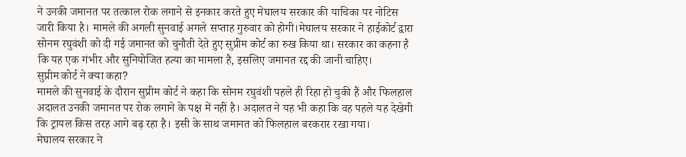ने उनकी जमानत पर तत्काल रोक लगाने से इनकार करते हुए मेघालय सरकार की याचिका पर नोटिस जारी किया है। मामले की अगली सुनवाई अगले सप्ताह गुरुवार को होगी।मेघालय सरकार ने हाईकोर्ट द्वारा सोनम रघुवंशी को दी गई जमानत को चुनौती देते हुए सुप्रीम कोर्ट का रुख किया था। सरकार का कहना है कि यह एक गंभीर और सुनियोजित हत्या का मामला है, इसलिए जमानत रद्द की जानी चाहिए।
सुप्रीम कोर्ट ने क्या कहा?
मामले की सुनवाई के दौरान सुप्रीम कोर्ट ने कहा कि सोनम रघुवंशी पहले ही रिहा हो चुकी हैं और फिलहाल अदालत उनकी जमानत पर रोक लगाने के पक्ष में नहीं है। अदालत ने यह भी कहा कि वह पहले यह देखेगी कि ट्रायल किस तरह आगे बढ़ रहा है। इसी के साथ जमानत को फिलहाल बरकरार रखा गया।
मेघालय सरकार ने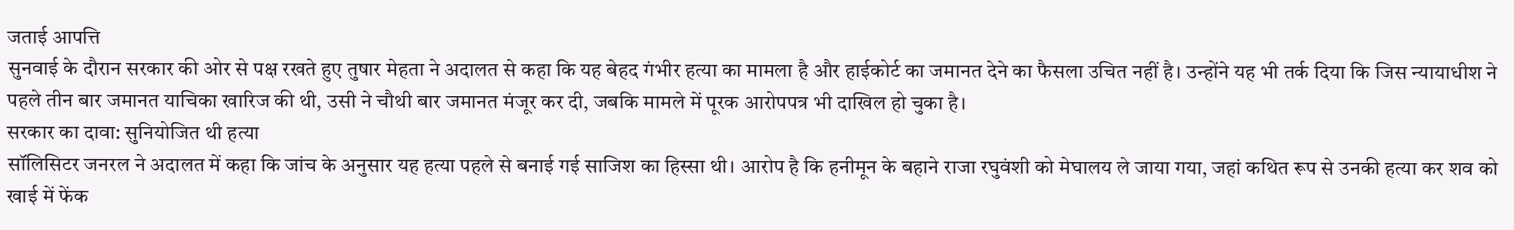जताई आपत्ति
सुनवाई के दौरान सरकार की ओर से पक्ष रखते हुए तुषार मेहता ने अदालत से कहा कि यह बेहद गंभीर हत्या का मामला है और हाईकोर्ट का जमानत देने का फैसला उचित नहीं है। उन्होंने यह भी तर्क दिया कि जिस न्यायाधीश ने पहले तीन बार जमानत याचिका खारिज की थी, उसी ने चौथी बार जमानत मंजूर कर दी, जबकि मामले में पूरक आरोपपत्र भी दाखिल हो चुका है।
सरकार का दावा: सुनियोजित थी हत्या
सॉलिसिटर जनरल ने अदालत में कहा कि जांच के अनुसार यह हत्या पहले से बनाई गई साजिश का हिस्सा थी। आरोप है कि हनीमून के बहाने राजा रघुवंशी को मेघालय ले जाया गया, जहां कथित रूप से उनकी हत्या कर शव को खाई में फेंक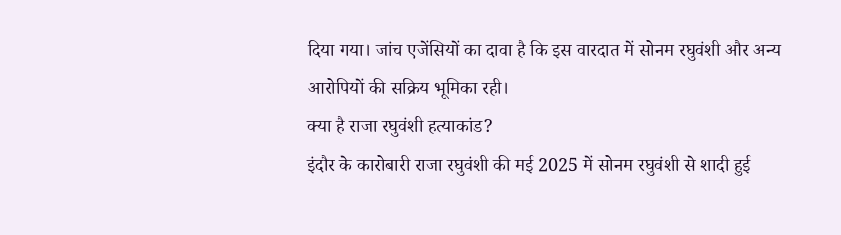दिया गया। जांच एजेंसियों का दावा है कि इस वारदात में सोनम रघुवंशी और अन्य आरोपियों की सक्रिय भूमिका रही।
क्या है राजा रघुवंशी हत्याकांड?
इंदौर के कारोबारी राजा रघुवंशी की मई 2025 में सोनम रघुवंशी से शादी हुई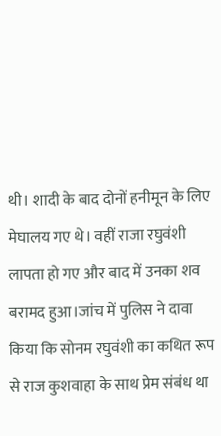थी। शादी के बाद दोनों हनीमून के लिए मेघालय गए थे। वहीं राजा रघुवंशी लापता हो गए और बाद में उनका शव बरामद हुआ।जांच में पुलिस ने दावा किया कि सोनम रघुवंशी का कथित रूप से राज कुशवाहा के साथ प्रेम संबंध था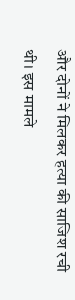और दोनों ने मिलकर हत्या की साजिश रची थी। इस मामले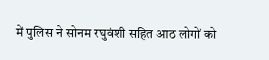में पुलिस ने सोनम रघुवंशी सहित आठ लोगों को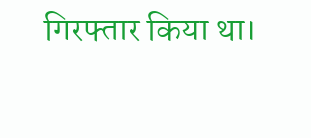गिरफ्तार किया था।